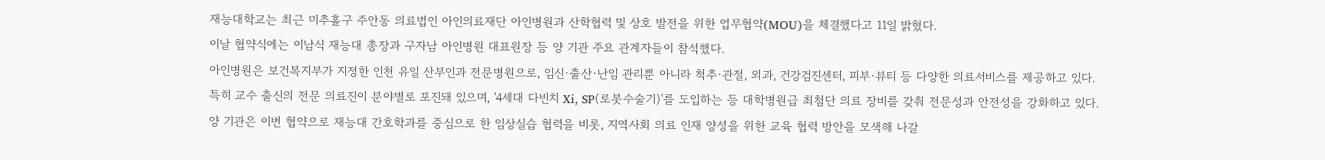재능대학교는 최근 미추홀구 주안동 의료법인 아인의료재단 아인병원과 산학협력 및 상호 발전을 위한 업무협약(MOU)을 체결했다고 11일 밝혔다.
이날 협약식에는 이남식 재능대 총장과 구자남 아인병원 대표원장 등 양 기관 주요 관계자들이 참석했다.
아인병원은 보건복지부가 지정한 인천 유일 산부인과 전문병원으로, 임신·출산·난임 관리뿐 아니라 척추·관절, 외과, 건강검진센터, 피부·뷰티 등 다양한 의료서비스를 제공하고 있다.
특히 교수 출신의 전문 의료진이 분야별로 포진돼 있으며, '4세대 다빈치 Xi, SP(로봇수술기)'를 도입하는 등 대학병원급 최첨단 의료 장비를 갖춰 전문성과 안전성을 강화하고 있다.
양 기관은 이번 협약으로 재능대 간호학과를 중심으로 한 임상실습 협력을 비롯, 지역사회 의료 인재 양성을 위한 교육 협력 방안을 모색해 나갈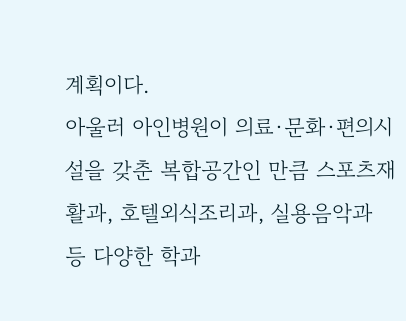계획이다.
아울러 아인병원이 의료·문화·편의시설을 갖춘 복합공간인 만큼 스포츠재활과, 호텔외식조리과, 실용음악과 등 다양한 학과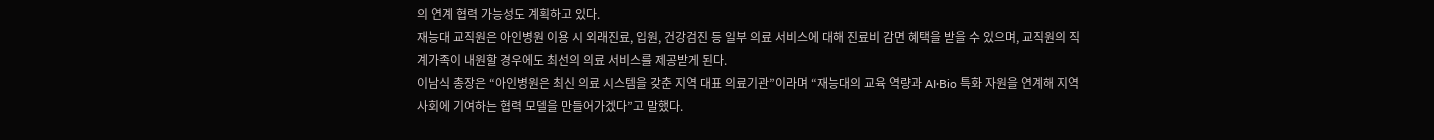의 연계 협력 가능성도 계획하고 있다.
재능대 교직원은 아인병원 이용 시 외래진료, 입원, 건강검진 등 일부 의료 서비스에 대해 진료비 감면 혜택을 받을 수 있으며, 교직원의 직계가족이 내원할 경우에도 최선의 의료 서비스를 제공받게 된다.
이남식 총장은 “아인병원은 최신 의료 시스템을 갖춘 지역 대표 의료기관”이라며 “재능대의 교육 역량과 AI·Bio 특화 자원을 연계해 지역사회에 기여하는 협력 모델을 만들어가겠다”고 말했다.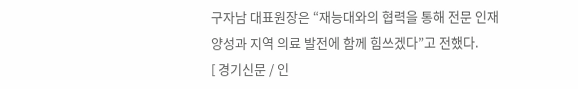구자남 대표원장은 “재능대와의 협력을 통해 전문 인재 양성과 지역 의료 발전에 함께 힘쓰겠다”고 전했다.
[ 경기신문 / 인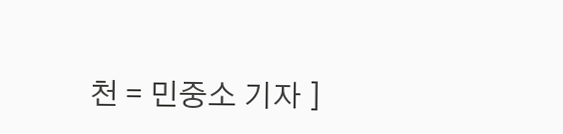천 = 민중소 기자 ]